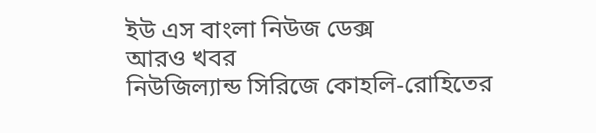ইউ এস বাংলা নিউজ ডেক্স
আরও খবর
নিউজিল্যান্ড সিরিজে কোহলি-রোহিতের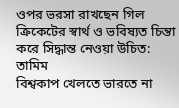ওপর ভরসা রাখছেন গিল
ক্রিকেটের স্বার্থ ও ভবিষ্যত চিন্তা করে সিদ্ধান্ত নেওয়া উচিত: তামিম
বিশ্বকাপ খেলতে ভারতে না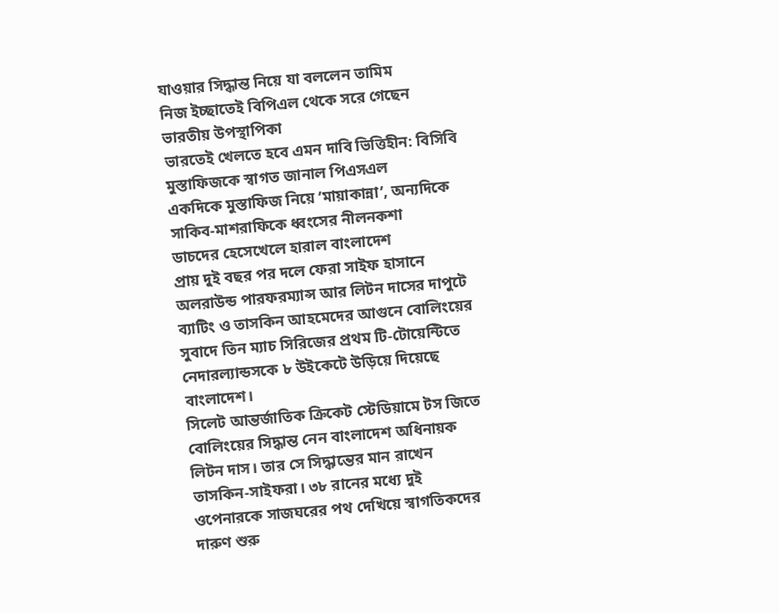যাওয়ার সিদ্ধান্ত নিয়ে যা বললেন তামিম
নিজ ইচ্ছাতেই বিপিএল থেকে সরে গেছেন ভারতীয় উপস্থাপিকা
ভারতেই খেলতে হবে এমন দাবি ভিত্তিহীন: বিসিবি
মুস্তাফিজকে স্বাগত জানাল পিএসএল
একদিকে মুস্তাফিজ নিয়ে ‘মায়াকান্না’, অন্যদিকে সাকিব-মাশরাফিকে ধ্বংসের নীলনকশা
ডাচদের হেসেখেলে হারাল বাংলাদেশ
প্রায় দুই বছর পর দলে ফেরা সাইফ হাসানে অলরাউন্ড পারফরম্যান্স আর লিটন দাসের দাপুটে ব্যাটিং ও তাসকিন আহমেদের আগুনে বোলিংয়ের সুবাদে তিন ম্যাচ সিরিজের প্রথম টি-টোয়েন্টিতে নেদারল্যান্ডসকে ৮ উইকেটে উড়িয়ে দিয়েছে বাংলাদেশ।
সিলেট আন্তর্জাতিক ক্রিকেট স্টেডিয়ামে টস জিতে বোলিংয়ের সিদ্ধান্ত নেন বাংলাদেশ অধিনায়ক লিটন দাস। তার সে সিদ্ধান্তের মান রাখেন তাসকিন-সাইফরা। ৩৮ রানের মধ্যে দুই ওপেনারকে সাজঘরের পথ দেখিয়ে স্বাগতিকদের দারুণ শুরু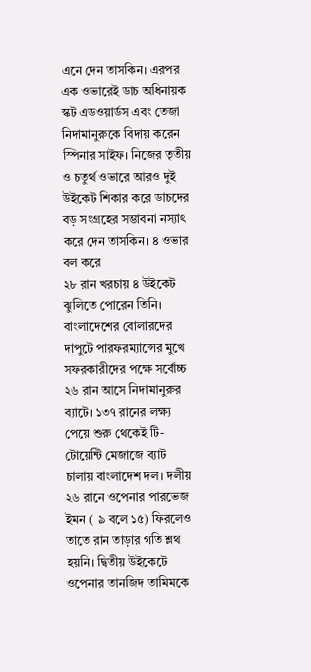এনে দেন তাসকিন। এরপর এক ওভারেই ডাচ অধিনায়ক স্কট এডওয়ার্ডস এবং তেজা নিদামানুরুকে বিদায় করেন স্পিনার সাইফ। নিজের তৃতীয় ও চতুর্থ ওভারে আরও দুই উইকেট শিকার করে ডাচদের বড় সংগ্রহের সম্ভাবনা নস্যাৎ করে দেন তাসকিন। ৪ ওভার বল করে
২৮ রান খরচায় ৪ উইকেট ঝুলিতে পোরেন তিনি। বাংলাদেশের বোলারদের দাপুটে পারফরম্যান্সের মুখে সফরকারীদের পক্ষে সর্বোচ্চ ২৬ রান আসে নিদামানুরুর ব্যাটে। ১৩৭ রানের লক্ষ্য পেয়ে শুরু থেকেই টি-টোয়েন্টি মেজাজে ব্যাট চালায় বাংলাদেশ দল। দলীয় ২৬ রানে ওপেনার পারভেজ ইমন ( ৯ বলে ১৫) ফিরলেও তাতে রান তাড়ার গতি শ্লথ হয়নি। দ্বিতীয় উইকেটে ওপেনার তানজিদ তামিমকে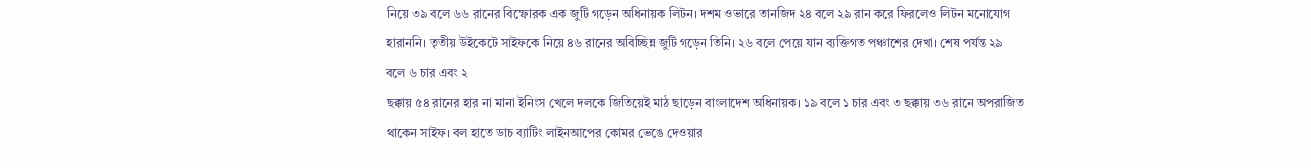নিয়ে ৩৯ বলে ৬৬ রানের বিস্ফোরক এক জুটি গড়েন অধিনায়ক লিটন। দশম ওভারে তানজিদ ২৪ বলে ২৯ রান করে ফিরলেও লিটন মনোযোগ হারাননি। তৃতীয় উইকেটে সাইফকে নিয়ে ৪৬ রানের অবিচ্ছিন্ন জুটি গড়েন তিনি। ২৬ বলে পেয়ে যান ব্যক্তিগত পঞ্চাশের দেখা। শেষ পর্যন্ত ২৯ বলে ৬ চার এবং ২
ছক্কায় ৫৪ রানের হার না মানা ইনিংস খেলে দলকে জিতিয়েই মাঠ ছাড়েন বাংলাদেশ অধিনায়ক। ১৯ বলে ১ চার এবং ৩ ছক্কায় ৩৬ রানে অপরাজিত থাকেন সাইফ। বল হাতে ডাচ ব্যাটিং লাইনআপের কোমর ভেঙে দেওয়ার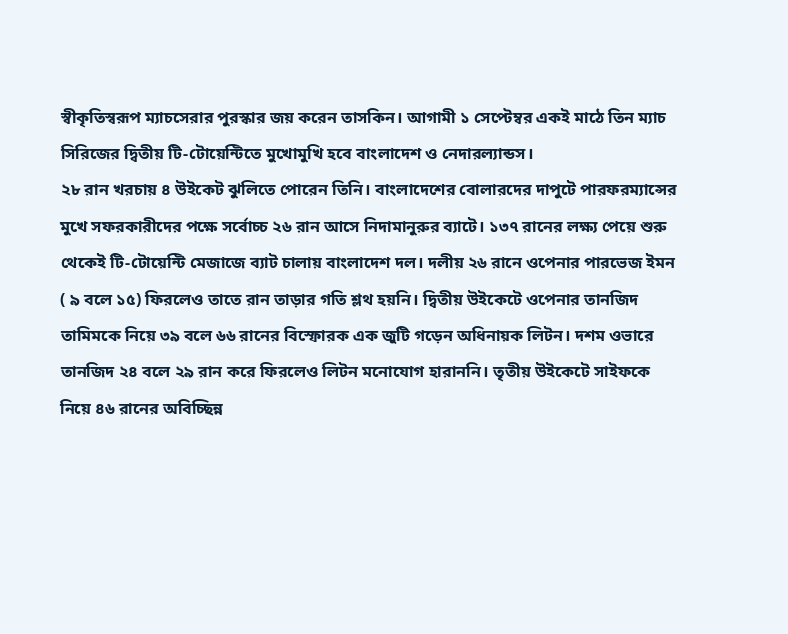স্বীকৃতিস্বরূপ ম্যাচসেরার পুরস্কার জয় করেন তাসকিন। আগামী ১ সেপ্টেম্বর একই মাঠে তিন ম্যাচ সিরিজের দ্বিতীয় টি-টোয়েন্টিতে মুখোমুখি হবে বাংলাদেশ ও নেদারল্যান্ডস।
২৮ রান খরচায় ৪ উইকেট ঝুলিতে পোরেন তিনি। বাংলাদেশের বোলারদের দাপুটে পারফরম্যান্সের মুখে সফরকারীদের পক্ষে সর্বোচ্চ ২৬ রান আসে নিদামানুরুর ব্যাটে। ১৩৭ রানের লক্ষ্য পেয়ে শুরু থেকেই টি-টোয়েন্টি মেজাজে ব্যাট চালায় বাংলাদেশ দল। দলীয় ২৬ রানে ওপেনার পারভেজ ইমন ( ৯ বলে ১৫) ফিরলেও তাতে রান তাড়ার গতি শ্লথ হয়নি। দ্বিতীয় উইকেটে ওপেনার তানজিদ তামিমকে নিয়ে ৩৯ বলে ৬৬ রানের বিস্ফোরক এক জুটি গড়েন অধিনায়ক লিটন। দশম ওভারে তানজিদ ২৪ বলে ২৯ রান করে ফিরলেও লিটন মনোযোগ হারাননি। তৃতীয় উইকেটে সাইফকে নিয়ে ৪৬ রানের অবিচ্ছিন্ন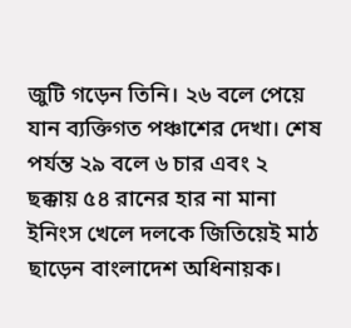জুটি গড়েন তিনি। ২৬ বলে পেয়ে যান ব্যক্তিগত পঞ্চাশের দেখা। শেষ পর্যন্ত ২৯ বলে ৬ চার এবং ২
ছক্কায় ৫৪ রানের হার না মানা ইনিংস খেলে দলকে জিতিয়েই মাঠ ছাড়েন বাংলাদেশ অধিনায়ক।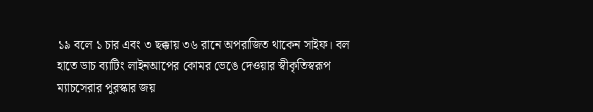১৯ বলে ১ চার এবং ৩ ছক্কায় ৩৬ রানে অপরাজিত থাকেন সাইফ। বল হাতে ডাচ ব্যাটিং লাইনআপের কোমর ভেঙে দেওয়ার স্বীকৃতিস্বরূপ ম্যাচসেরার পুরস্কার জয়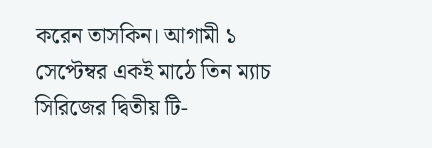করেন তাসকিন। আগামী ১ সেপ্টেম্বর একই মাঠে তিন ম্যাচ সিরিজের দ্বিতীয় টি-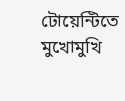টোয়েন্টিতে মুখোমুখি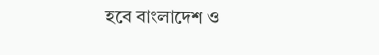হবে বাংলাদেশ ও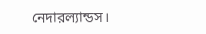নেদারল্যান্ডস।